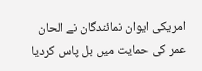امریکی ایوان نمائندگان نے الحان عمر کی حمایت میں بل پاس کردیا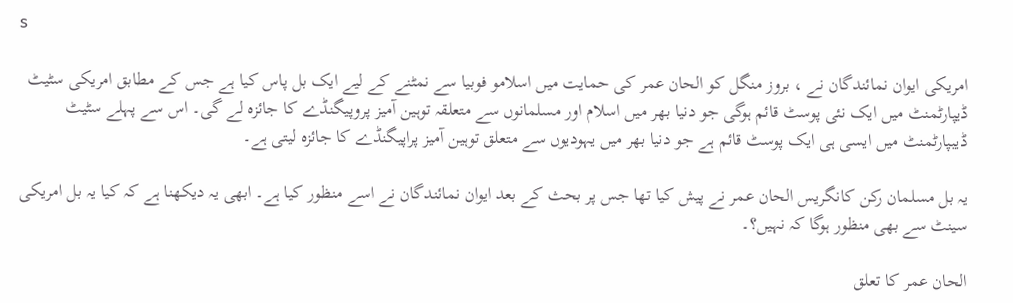s

امریکی ایوان نمائندگان نے ، بروز منگل کو الحان عمر کی حمایت میں اسلامو فوبیا سے نمٹنے کے لیے ایک بل پاس کیا ہے جس کے مطابق امریکی سٹیٹ ڈیپارٹمنٹ میں ایک نئی پوسٹ قائم ہوگی جو دنیا بھر میں اسلام اور مسلمانوں سے متعلقہ توہین آمیز پروپیگنڈے کا جائزہ لے گی۔ اس سے پہلے سٹیٹ ڈیبپارٹمنٹ میں ایسی ہی ایک پوسٹ قائم ہے جو دنیا بھر میں یہودیوں سے متعلق توہین آمیز پراپیگنڈے کا جائزہ لیتی ہے۔

یہ بل مسلمان رکن کانگریس الحان عمر نے پیش کیا تھا جس پر بحث کے بعد ایوان نمائندگان نے اسے منظور کیا ہے۔ ابھی یہ دیکھنا ہے کہ کیا یہ بل امریکی سینٹ سے بھی منظور ہوگا کہ نہیں؟۔

الحان عمر کا تعلق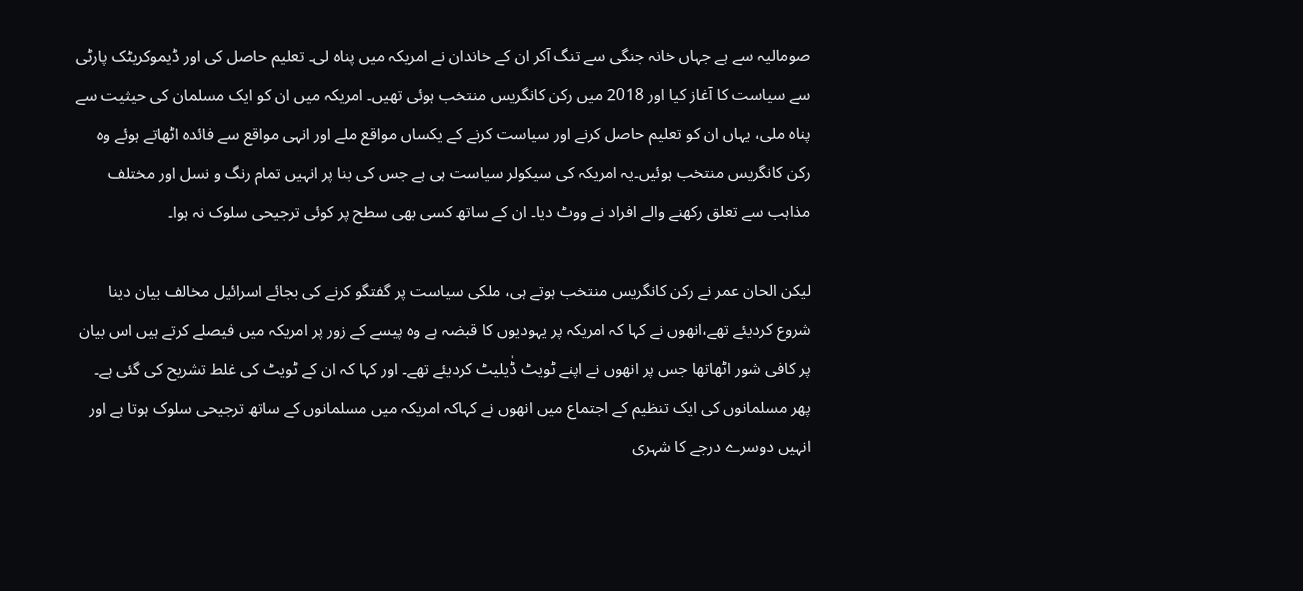صومالیہ سے ہے جہاں خانہ جنگی سے تنگ آکر ان کے خاندان نے امریکہ میں پناہ لی۔ تعلیم حاصل کی اور ڈیموکریٹک پارٹی سے سیاست کا آغاز کیا اور 2018 میں رکن کانگریس منتخب ہوئی تھیں۔ امریکہ میں ان کو ایک مسلمان کی حیثیت سے پناہ ملی، یہاں ان کو تعلیم حاصل کرنے اور سیاست کرنے کے یکساں مواقع ملے اور انہی مواقع سے فائدہ اٹھاتے ہوئے وہ رکن کانگریس منتخب ہوئیں۔یہ امریکہ کی سیکولر سیاست ہی ہے جس کی بنا پر انہیں تمام رنگ و نسل اور مختلف مذاہب سے تعلق رکھنے والے افراد نے ووٹ دیا۔ ان کے ساتھ کسی بھی سطح پر کوئی ترجیحی سلوک نہ ہوا۔

لیکن الحان عمر نے رکن کانگریس منتخب ہوتے ہی، ملکی سیاست پر گفتگو کرنے کی بجائے اسرائیل مخالف بیان دینا شروع کردیئے تھے،انھوں نے کہا کہ امریکہ پر یہودیوں کا قبضہ ہے وہ پیسے کے زور پر امریکہ میں فیصلے کرتے ہیں اس بیان پر کافی شور اٹھاتھا جس پر انھوں نے اپنے ٹویٹ ڈٰیلیٹ کردیئے تھے۔ اور کہا کہ ان کے ٹویٹ کی غلط تشریح کی گئی ہے۔ پھر مسلمانوں کی ایک تنظیم کے اجتماع میں انھوں نے کہاکہ امریکہ میں مسلمانوں کے ساتھ ترجیحی سلوک ہوتا ہے اور انہیں دوسرے درجے کا شہری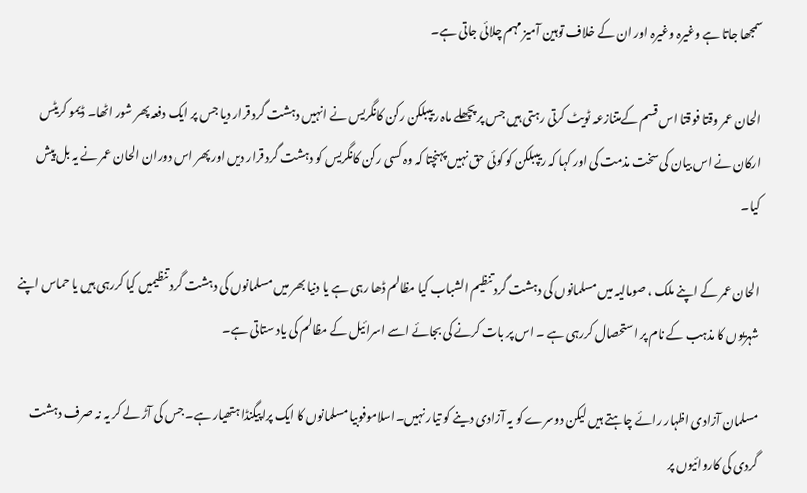سمجھا جاتا ہے وغیرہ وغیرہ اور ان کے خلاف توہین آمیز مہم چلائی جاتی ہے۔

الحان عمر وقتا فوقتا اس قسم کےمتنازعہ ٹویٹ کرتی رہتی ہیں جس پر پچھلے ماہ ریپبلکن رکن کانگریس نے انہیں دہشت گرد قرار دیا جس پر ایک دفعہ پھر شور اٹھا۔ ڈیمو کریٹس ارکان نے اس بیان کی سخت مذمت کی اور کہا کہ ریپبلکن کو کوئی حق نہیں پہنچتا کہ وہ کسی رکن کانگریس کو دہشت گرد قرار دیں اور پھر اس دوران الحان عمر نے یہ بل پیش کیا۔

الحان عمر کے اپنے ملک ، صومالیہ میں مسلمانوں کی دہشت گرد تنظیم الشباب کیا مظالم ڈھا رہی ہے یا دنیا بھر میں مسلمانوں کی دہشت گرد تنظیمیں کیا کررہی ہیں یا حماس اپنے شہریوں کا مذہب کے نام پر استحصال کررہی ہے ۔ اس پر بات کرنے کی بجائے اسے اسرائیل کے مظالم کی یاد ستاتی ہے۔

مسلمان آزادی اظہار رائے چاہتے ہیں لیکن دوسرے کو یہ آزادی دینے کو تیار نہیں۔اسلاموفوبیا مسلمانوں کا ایک پراپیگنڈا ہتھیار ہے۔ جس کی آڑ لے کر یہ نہ صرف دہشت گردی کی کاروائیوں پر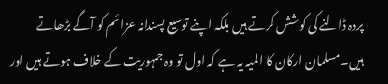پردہ ڈالنے کی کوشش کرتے ہیں بلکہ اپنے توسیع پسندانہ عزائم کو آگے بڑھاتے ہیں۔مسلمان ارکان کا المیہ یہ ہے کہ اول تو وہ جمہوریت کے خلاف ہوتے ہیں اور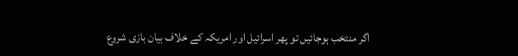اگر منتخب ہوجائیں تو پھر اسرائیل اور امریکہ کے خلاف بیان بازی شروع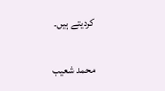کردیتے ہیں۔

محمد شعیب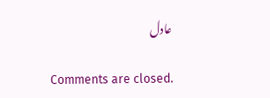عادل

Comments are closed.